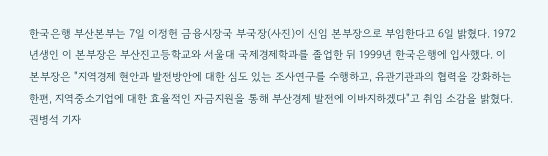한국은행 부산본부는 7일 이정헌 금융시장국 부국장(사진)이 신임 본부장으로 부임한다고 6일 밝혔다. 1972년생인 이 본부장은 부산진고등학교와 서울대 국제경제학과를 졸업한 뒤 1999년 한국은행에 입사했다. 이 본부장은 "지역경제 현안과 발전방안에 대한 심도 있는 조사연구를 수행하고, 유관기관과의 협력을 강화하는 한편, 지역중소기업에 대한 효율적인 자금지원을 통해 부산경제 발전에 이바지하겠다"고 취임 소감을 밝혔다. 권병석 기자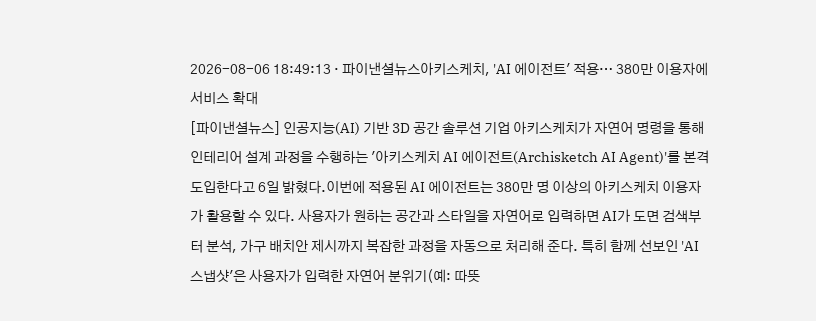2026-08-06 18:49:13 · 파이낸셜뉴스아키스케치, 'AI 에이전트' 적용… 380만 이용자에 서비스 확대
[파이낸셜뉴스] 인공지능(AI) 기반 3D 공간 솔루션 기업 아키스케치가 자연어 명령을 통해 인테리어 설계 과정을 수행하는 '아키스케치 AI 에이전트(Archisketch AI Agent)'를 본격 도입한다고 6일 밝혔다.이번에 적용된 AI 에이전트는 380만 명 이상의 아키스케치 이용자가 활용할 수 있다. 사용자가 원하는 공간과 스타일을 자연어로 입력하면 AI가 도면 검색부터 분석, 가구 배치안 제시까지 복잡한 과정을 자동으로 처리해 준다. 특히 함께 선보인 'AI 스냅샷'은 사용자가 입력한 자연어 분위기(예: 따뜻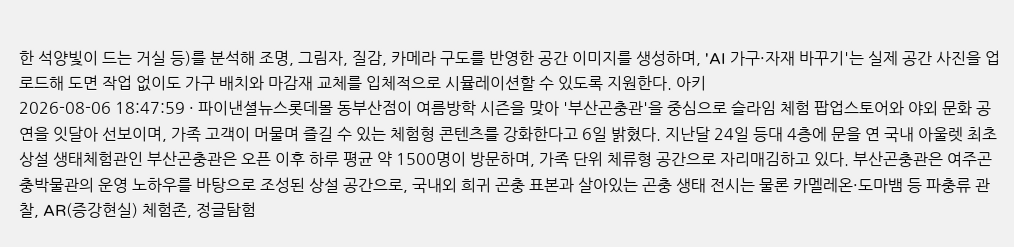한 석양빛이 드는 거실 등)를 분석해 조명, 그림자, 질감, 카메라 구도를 반영한 공간 이미지를 생성하며, 'AI 가구·자재 바꾸기'는 실제 공간 사진을 업로드해 도면 작업 없이도 가구 배치와 마감재 교체를 입체적으로 시뮬레이션할 수 있도록 지원한다. 아키
2026-08-06 18:47:59 · 파이낸셜뉴스롯데몰 동부산점이 여름방학 시즌을 맞아 '부산곤충관'을 중심으로 슬라임 체험 팝업스토어와 야외 문화 공연을 잇달아 선보이며, 가족 고객이 머물며 즐길 수 있는 체험형 콘텐츠를 강화한다고 6일 밝혔다. 지난달 24일 등대 4층에 문을 연 국내 아울렛 최초 상설 생태체험관인 부산곤충관은 오픈 이후 하루 평균 약 1500명이 방문하며, 가족 단위 체류형 공간으로 자리매김하고 있다. 부산곤충관은 여주곤충박물관의 운영 노하우를 바탕으로 조성된 상설 공간으로, 국내외 희귀 곤충 표본과 살아있는 곤충 생태 전시는 물론 카멜레온·도마뱀 등 파충류 관찰, AR(증강현실) 체험존, 정글탐험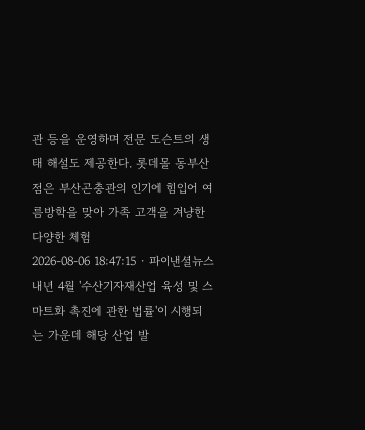관 등을 운영하며 전문 도슨트의 생태 해설도 제공한다. 롯데몰 동부산점은 부산곤충관의 인기에 힘입어 여름방학을 맞아 가족 고객을 겨냥한 다양한 체험
2026-08-06 18:47:15 · 파이낸셜뉴스내년 4월 '수산기자재산업 육성 및 스마트화 촉진에 관한 법률'이 시행되는 가운데 해당 산업 발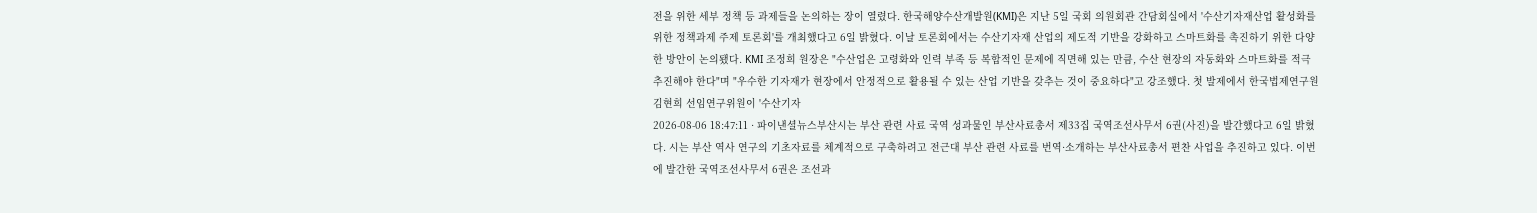전을 위한 세부 정책 등 과제들을 논의하는 장이 열렸다. 한국해양수산개발원(KMI)은 지난 5일 국회 의원회관 간담회실에서 '수산기자재산업 활성화를 위한 정책과제 주제 토론회'를 개최했다고 6일 밝혔다. 이날 토론회에서는 수산기자재 산업의 제도적 기반을 강화하고 스마트화를 촉진하기 위한 다양한 방안이 논의됐다. KMI 조정희 원장은 "수산업은 고령화와 인력 부족 등 복합적인 문제에 직면해 있는 만큼, 수산 현장의 자동화와 스마트화를 적극 추진해야 한다"며 "우수한 기자재가 현장에서 안정적으로 활용될 수 있는 산업 기반을 갖추는 것이 중요하다"고 강조했다. 첫 발제에서 한국법제연구원 김현희 선임연구위원이 '수산기자
2026-08-06 18:47:11 · 파이낸셜뉴스부산시는 부산 관련 사료 국역 성과물인 부산사료총서 제33집 국역조선사무서 6권(사진)을 발간했다고 6일 밝혔다. 시는 부산 역사 연구의 기초자료를 체계적으로 구축하려고 전근대 부산 관련 사료를 번역·소개하는 부산사료총서 편찬 사업을 추진하고 있다. 이번에 발간한 국역조선사무서 6권은 조선과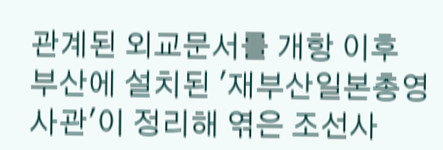관계된 외교문서를 개항 이후 부산에 설치된 '재부산일본총영사관'이 정리해 엮은 조선사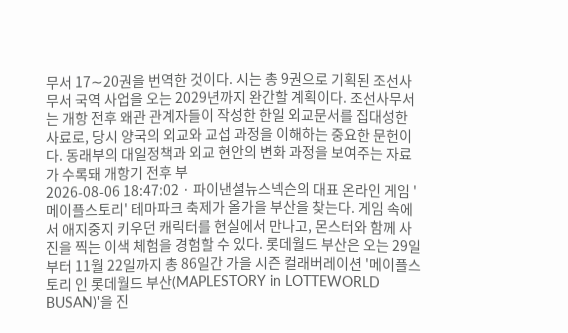무서 17∼20권을 번역한 것이다. 시는 총 9권으로 기획된 조선사무서 국역 사업을 오는 2029년까지 완간할 계획이다. 조선사무서는 개항 전후 왜관 관계자들이 작성한 한일 외교문서를 집대성한 사료로, 당시 양국의 외교와 교섭 과정을 이해하는 중요한 문헌이다. 동래부의 대일정책과 외교 현안의 변화 과정을 보여주는 자료가 수록돼 개항기 전후 부
2026-08-06 18:47:02 · 파이낸셜뉴스넥슨의 대표 온라인 게임 '메이플스토리' 테마파크 축제가 올가을 부산을 찾는다. 게임 속에서 애지중지 키우던 캐릭터를 현실에서 만나고, 몬스터와 함께 사진을 찍는 이색 체험을 경험할 수 있다. 롯데월드 부산은 오는 29일부터 11월 22일까지 총 86일간 가을 시즌 컬래버레이션 '메이플스토리 인 롯데월드 부산(MAPLESTORY in LOTTEWORLD BUSAN)'을 진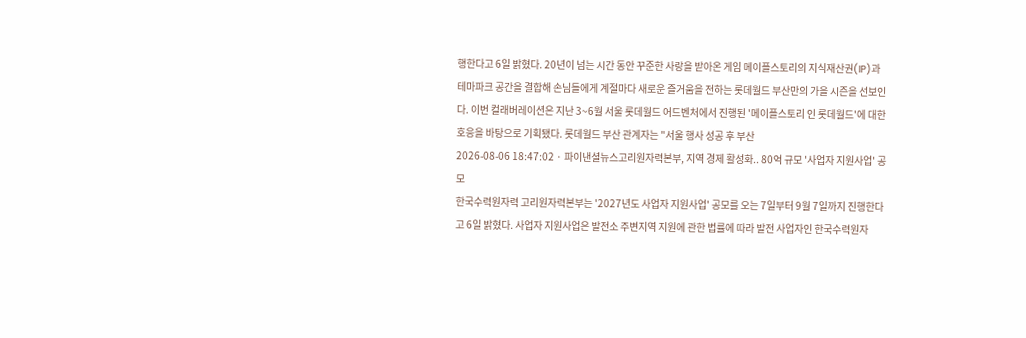행한다고 6일 밝혔다. 20년이 넘는 시간 동안 꾸준한 사랑을 받아온 게임 메이플스토리의 지식재산권(IP)과 테마파크 공간을 결합해 손님들에게 계절마다 새로운 즐거움을 전하는 롯데월드 부산만의 가을 시즌을 선보인다. 이번 컬래버레이션은 지난 3~6월 서울 롯데월드 어드벤처에서 진행된 '메이플스토리 인 롯데월드'에 대한 호응을 바탕으로 기획됐다. 롯데월드 부산 관계자는 "서울 행사 성공 후 부산
2026-08-06 18:47:02 · 파이낸셜뉴스고리원자력본부, 지역 경제 활성화.. 80억 규모 '사업자 지원사업' 공모
한국수력원자력 고리원자력본부는 '2027년도 사업자 지원사업' 공모를 오는 7일부터 9월 7일까지 진행한다고 6일 밝혔다. 사업자 지원사업은 발전소 주변지역 지원에 관한 법률에 따라 발전 사업자인 한국수력원자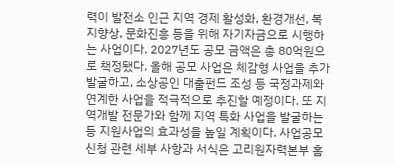력이 발전소 인근 지역 경제 활성화, 환경개선, 복지향상, 문화진흥 등을 위해 자기자금으로 시행하는 사업이다. 2027년도 공모 금액은 총 80억원으로 책정됐다. 올해 공모 사업은 체감형 사업을 추가 발굴하고, 소상공인 대출펀드 조성 등 국정과제와 연계한 사업을 적극적으로 추진할 예정이다. 또 지역개발 전문가와 함께 지역 특화 사업을 발굴하는 등 지원사업의 효과성을 높일 계획이다. 사업공모 신청 관련 세부 사항과 서식은 고리원자력본부 홈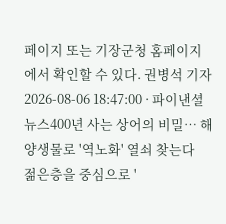페이지 또는 기장군청 홈페이지에서 확인할 수 있다. 권병석 기자
2026-08-06 18:47:00 · 파이낸셜뉴스400년 사는 상어의 비밀… 해양생물로 '역노화' 열쇠 찾는다
젊은층을 중심으로 '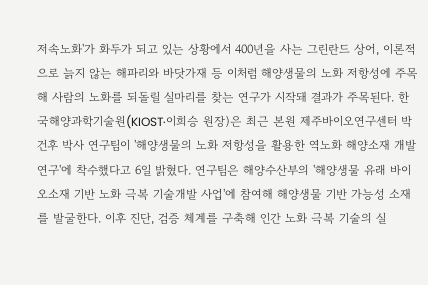저속노화'가 화두가 되고 있는 상황에서 400년을 사는 그린란드 상어, 이론적으로 늙지 않는 해파리와 바닷가재 등 이처럼 해양생물의 노화 저항성에 주목해 사람의 노화를 되돌릴 실마리를 찾는 연구가 시작돼 결과가 주목된다. 한국해양과학기술원(KIOST·이희승 원장)은 최근 본원 제주바이오연구센터 박건후 박사 연구팀이 '해양생물의 노화 저항성을 활용한 역노화 해양소재 개발 연구'에 착수했다고 6일 밝혔다. 연구팀은 해양수산부의 '해양생물 유래 바이오소재 기반 노화 극복 기술개발 사업'에 참여해 해양생물 기반 가능성 소재를 발굴한다. 이후 진단, 검증 체계를 구축해 인간 노화 극복 기술의 실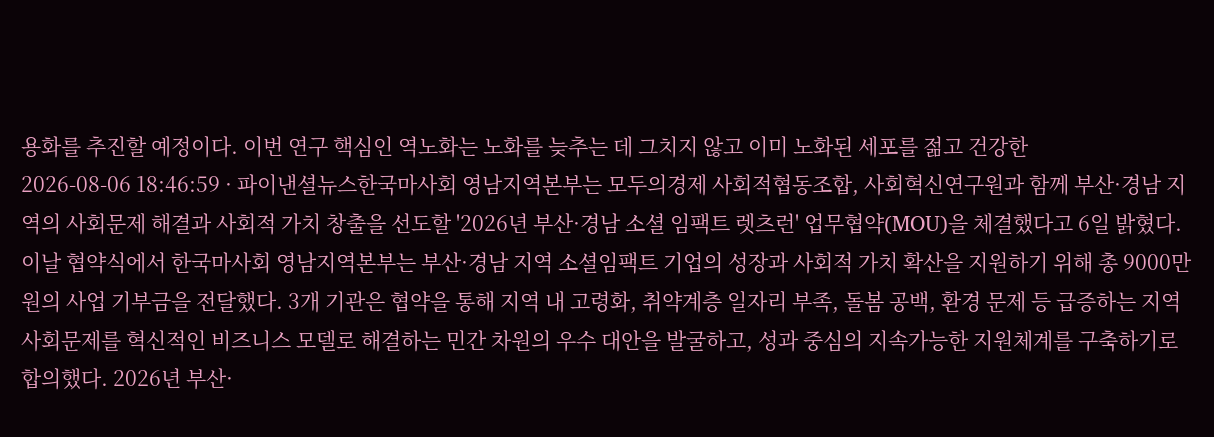용화를 추진할 예정이다. 이번 연구 핵심인 역노화는 노화를 늦추는 데 그치지 않고 이미 노화된 세포를 젊고 건강한
2026-08-06 18:46:59 · 파이낸셜뉴스한국마사회 영남지역본부는 모두의경제 사회적협동조합, 사회혁신연구원과 함께 부산·경남 지역의 사회문제 해결과 사회적 가치 창출을 선도할 '2026년 부산·경남 소셜 임팩트 렛츠런' 업무협약(MOU)을 체결했다고 6일 밝혔다. 이날 협약식에서 한국마사회 영남지역본부는 부산·경남 지역 소셜임팩트 기업의 성장과 사회적 가치 확산을 지원하기 위해 총 9000만원의 사업 기부금을 전달했다. 3개 기관은 협약을 통해 지역 내 고령화, 취약계층 일자리 부족, 돌봄 공백, 환경 문제 등 급증하는 지역 사회문제를 혁신적인 비즈니스 모델로 해결하는 민간 차원의 우수 대안을 발굴하고, 성과 중심의 지속가능한 지원체계를 구축하기로 합의했다. 2026년 부산·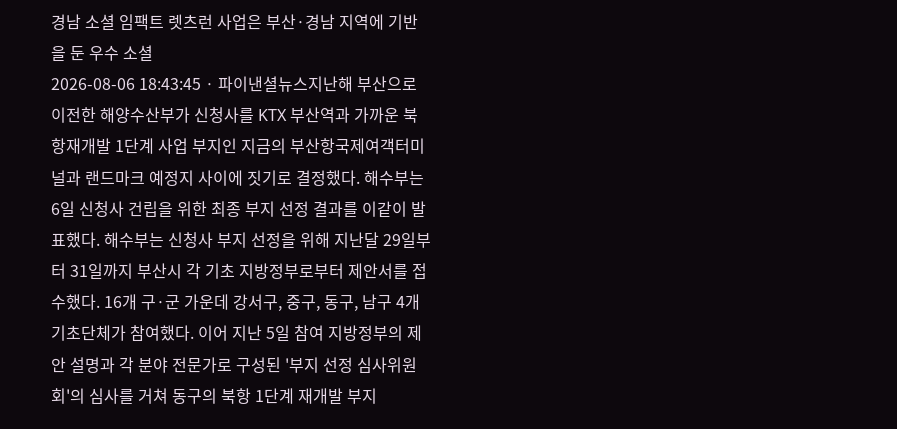경남 소셜 임팩트 렛츠런 사업은 부산·경남 지역에 기반을 둔 우수 소셜
2026-08-06 18:43:45 · 파이낸셜뉴스지난해 부산으로 이전한 해양수산부가 신청사를 KTX 부산역과 가까운 북항재개발 1단계 사업 부지인 지금의 부산항국제여객터미널과 랜드마크 예정지 사이에 짓기로 결정했다. 해수부는 6일 신청사 건립을 위한 최종 부지 선정 결과를 이같이 발표했다. 해수부는 신청사 부지 선정을 위해 지난달 29일부터 31일까지 부산시 각 기초 지방정부로부터 제안서를 접수했다. 16개 구·군 가운데 강서구, 중구, 동구, 남구 4개 기초단체가 참여했다. 이어 지난 5일 참여 지방정부의 제안 설명과 각 분야 전문가로 구성된 '부지 선정 심사위원회'의 심사를 거쳐 동구의 북항 1단계 재개발 부지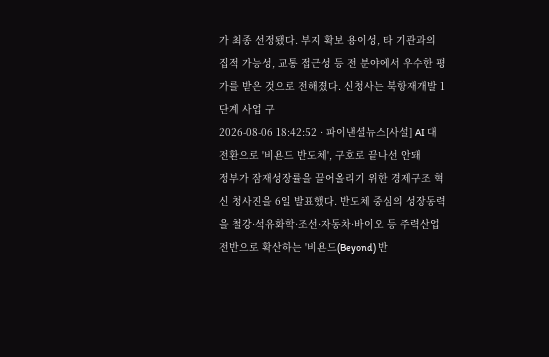가 최종 선정됐다. 부지 확보 용이성, 타 기관과의 집적 가능성, 교통 접근성 등 전 분야에서 우수한 평가를 받은 것으로 전해졌다. 신청사는 북항재개발 1단계 사업 구
2026-08-06 18:42:52 · 파이낸셜뉴스[사설] AI 대전환으로 '비욘드 반도체', 구호로 끝나선 안돼
정부가 잠재성장률을 끌어올리기 위한 경제구조 혁신 청사진을 6일 발표했다. 반도체 중심의 성장동력을 철강·석유화학·조선·자동차·바이오 등 주력산업 전반으로 확산하는 '비욘드(Beyond) 반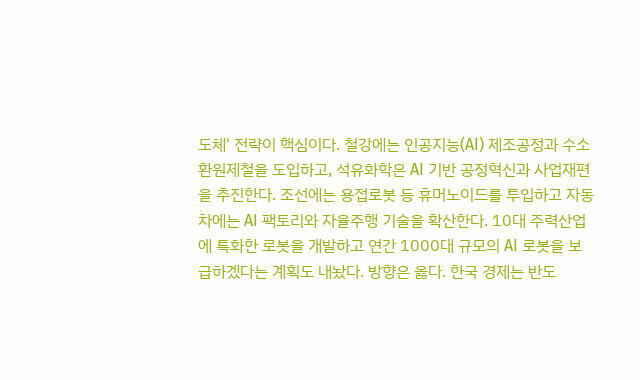도체' 전략이 핵심이다. 철강에는 인공지능(AI) 제조공정과 수소환원제철을 도입하고, 석유화학은 AI 기반 공정혁신과 사업재편을 추진한다. 조선에는 용접로봇 등 휴머노이드를 투입하고 자동차에는 AI 팩토리와 자율주행 기술을 확산한다. 10대 주력산업에 특화한 로봇을 개발하고 연간 1000대 규모의 AI 로봇을 보급하겠다는 계획도 내놨다. 방향은 옳다. 한국 경제는 반도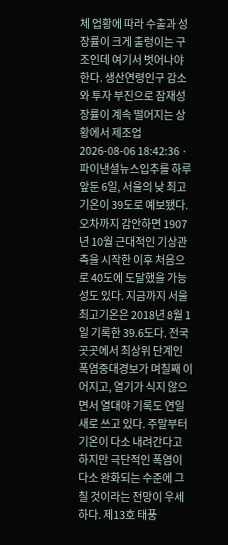체 업황에 따라 수출과 성장률이 크게 출렁이는 구조인데 여기서 벗어나야 한다. 생산연령인구 감소와 투자 부진으로 잠재성장률이 계속 떨어지는 상황에서 제조업
2026-08-06 18:42:36 · 파이낸셜뉴스입추를 하루 앞둔 6일, 서울의 낮 최고기온이 39도로 예보됐다. 오차까지 감안하면 1907년 10월 근대적인 기상관측을 시작한 이후 처음으로 40도에 도달했을 가능성도 있다. 지금까지 서울 최고기온은 2018년 8월 1일 기록한 39.6도다. 전국 곳곳에서 최상위 단계인 폭염중대경보가 며칠째 이어지고, 열기가 식지 않으면서 열대야 기록도 연일 새로 쓰고 있다. 주말부터 기온이 다소 내려간다고 하지만 극단적인 폭염이 다소 완화되는 수준에 그칠 것이라는 전망이 우세하다. 제13호 태풍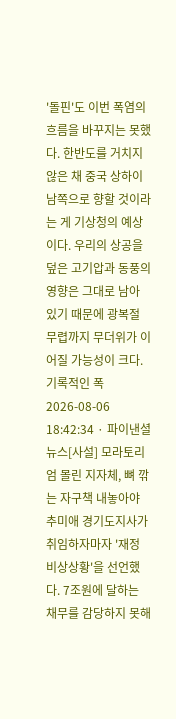'돌핀'도 이번 폭염의 흐름을 바꾸지는 못했다. 한반도를 거치지 않은 채 중국 상하이 남쪽으로 향할 것이라는 게 기상청의 예상이다. 우리의 상공을 덮은 고기압과 동풍의 영향은 그대로 남아 있기 때문에 광복절 무렵까지 무더위가 이어질 가능성이 크다. 기록적인 폭
2026-08-06 18:42:34 · 파이낸셜뉴스[사설] 모라토리엄 몰린 지자체, 뼈 깎는 자구책 내놓아야
추미애 경기도지사가 취임하자마자 '재정 비상상황'을 선언했다. 7조원에 달하는 채무를 감당하지 못해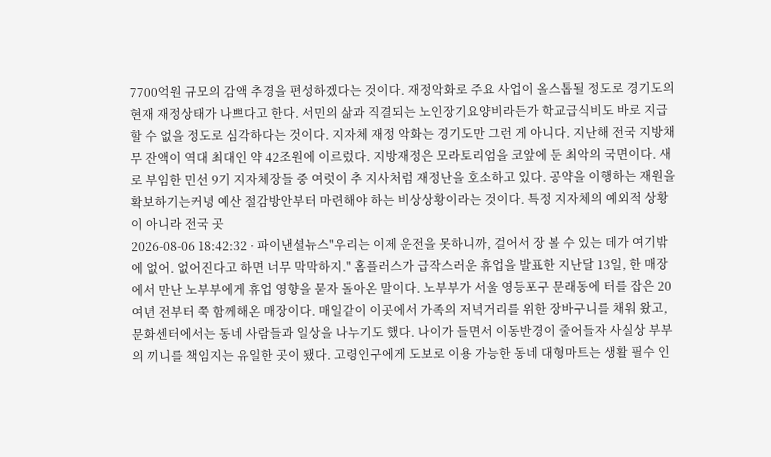7700억원 규모의 감액 추경을 편성하겠다는 것이다. 재정악화로 주요 사업이 올스톱될 정도로 경기도의 현재 재정상태가 나쁘다고 한다. 서민의 삶과 직결되는 노인장기요양비라든가 학교급식비도 바로 지급할 수 없을 정도로 심각하다는 것이다. 지자체 재정 악화는 경기도만 그런 게 아니다. 지난해 전국 지방채무 잔액이 역대 최대인 약 42조원에 이르렀다. 지방재정은 모라토리엄을 코앞에 둔 최악의 국면이다. 새로 부임한 민선 9기 지자체장들 중 여럿이 추 지사처럼 재정난을 호소하고 있다. 공약을 이행하는 재원을 확보하기는커녕 예산 절감방안부터 마련해야 하는 비상상황이라는 것이다. 특정 지자체의 예외적 상황이 아니라 전국 곳
2026-08-06 18:42:32 · 파이낸셜뉴스"우리는 이제 운전을 못하니까, 걸어서 장 볼 수 있는 데가 여기밖에 없어. 없어진다고 하면 너무 막막하지." 홈플러스가 급작스러운 휴업을 발표한 지난달 13일, 한 매장에서 만난 노부부에게 휴업 영향을 묻자 돌아온 말이다. 노부부가 서울 영등포구 문래동에 터를 잡은 20여년 전부터 쭉 함께해온 매장이다. 매일같이 이곳에서 가족의 저녁거리를 위한 장바구니를 채워 왔고, 문화센터에서는 동네 사람들과 일상을 나누기도 했다. 나이가 들면서 이동반경이 줄어들자 사실상 부부의 끼니를 책임지는 유일한 곳이 됐다. 고령인구에게 도보로 이용 가능한 동네 대형마트는 생활 필수 인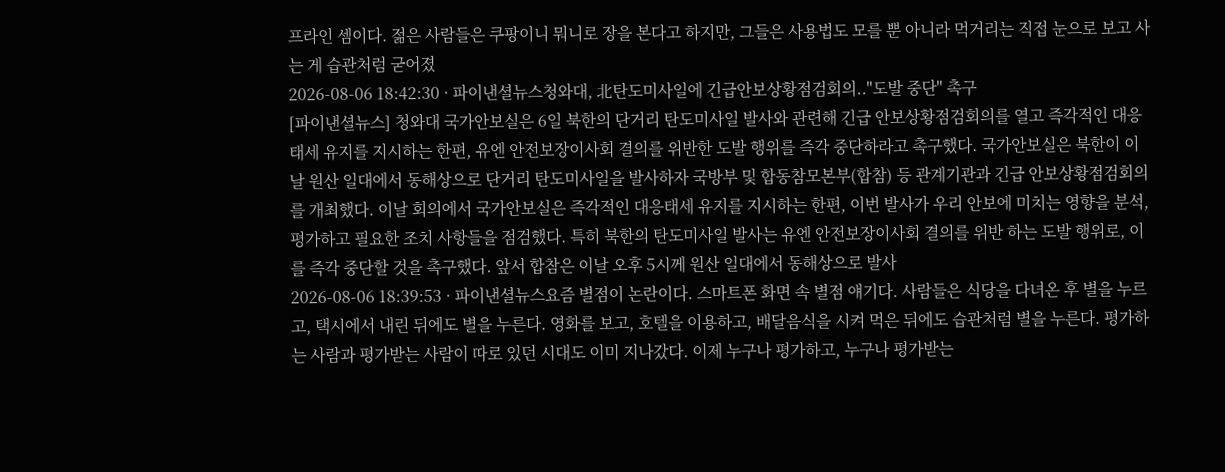프라인 셈이다. 젊은 사람들은 쿠팡이니 뭐니로 장을 본다고 하지만, 그들은 사용법도 모를 뿐 아니라 먹거리는 직접 눈으로 보고 사는 게 습관처럼 굳어졌
2026-08-06 18:42:30 · 파이낸셜뉴스청와대, 北탄도미사일에 긴급안보상황점검회의.."도발 중단" 촉구
[파이낸셜뉴스] 청와대 국가안보실은 6일 북한의 단거리 탄도미사일 발사와 관련해 긴급 안보상황점검회의를 열고 즉각적인 대응태세 유지를 지시하는 한편, 유엔 안전보장이사회 결의를 위반한 도발 행위를 즉각 중단하라고 촉구했다. 국가안보실은 북한이 이날 원산 일대에서 동해상으로 단거리 탄도미사일을 발사하자 국방부 및 합동참모본부(합참) 등 관계기관과 긴급 안보상황점검회의를 개최했다. 이날 회의에서 국가안보실은 즉각적인 대응태세 유지를 지시하는 한편, 이번 발사가 우리 안보에 미치는 영향을 분석, 평가하고 필요한 조치 사항들을 점검했다. 특히 북한의 탄도미사일 발사는 유엔 안전보장이사회 결의를 위반 하는 도발 행위로, 이를 즉각 중단할 것을 촉구했다. 앞서 합참은 이날 오후 5시께 원산 일대에서 동해상으로 발사
2026-08-06 18:39:53 · 파이낸셜뉴스요즘 별점이 논란이다. 스마트폰 화면 속 별점 얘기다. 사람들은 식당을 다녀온 후 별을 누르고, 택시에서 내린 뒤에도 별을 누른다. 영화를 보고, 호텔을 이용하고, 배달음식을 시켜 먹은 뒤에도 습관처럼 별을 누른다. 평가하는 사람과 평가받는 사람이 따로 있던 시대도 이미 지나갔다. 이제 누구나 평가하고, 누구나 평가받는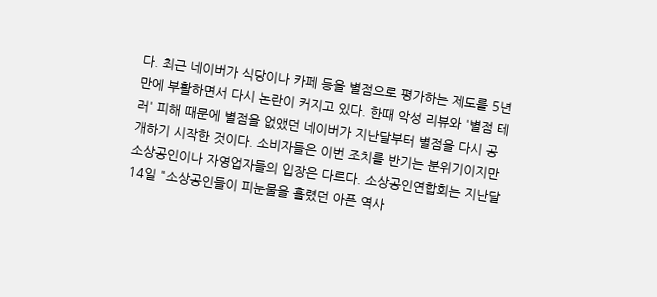다. 최근 네이버가 식당이나 카페 등을 별점으로 평가하는 제도를 5년 만에 부활하면서 다시 논란이 커지고 있다. 한때 악성 리뷰와 '별점 테러' 피해 때문에 별점을 없앴던 네이버가 지난달부터 별점을 다시 공개하기 시작한 것이다. 소비자들은 이번 조치를 반기는 분위기이지만 소상공인이나 자영업자들의 입장은 다르다. 소상공인연합회는 지난달 14일 "소상공인들이 피눈물을 흘렸던 아픈 역사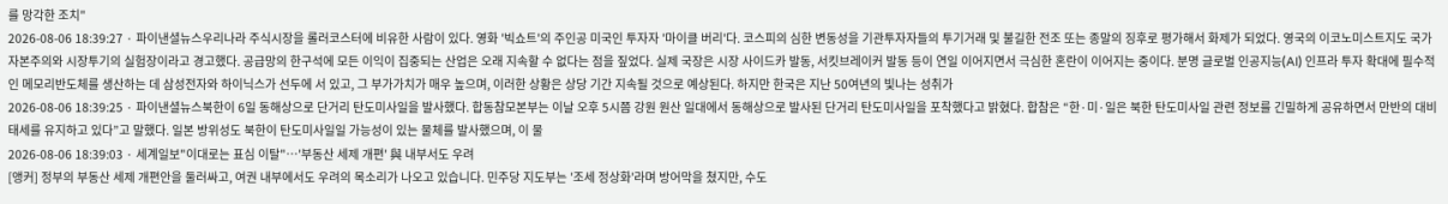를 망각한 조치"
2026-08-06 18:39:27 · 파이낸셜뉴스우리나라 주식시장을 롤러코스터에 비유한 사람이 있다. 영화 '빅쇼트'의 주인공 미국인 투자자 '마이클 버리'다. 코스피의 심한 변동성을 기관투자자들의 투기거래 및 불길한 전조 또는 종말의 징후로 평가해서 화제가 되었다. 영국의 이코노미스트지도 국가자본주의와 시장투기의 실험장이라고 경고했다. 공급망의 한구석에 모든 이익이 집중되는 산업은 오래 지속할 수 없다는 점을 짚었다. 실제 국장은 시장 사이드카 발동, 서킷브레이커 발동 등이 연일 이어지면서 극심한 혼란이 이어지는 중이다. 분명 글로벌 인공지능(AI) 인프라 투자 확대에 필수적인 메모리반도체를 생산하는 데 삼성전자와 하이닉스가 선두에 서 있고, 그 부가가치가 매우 높으며, 이러한 상황은 상당 기간 지속될 것으로 예상된다. 하지만 한국은 지난 50여년의 빛나는 성취가
2026-08-06 18:39:25 · 파이낸셜뉴스북한이 6일 동해상으로 단거리 탄도미사일을 발사했다. 합동참모본부는 이날 오후 5시쯤 강원 원산 일대에서 동해상으로 발사된 단거리 탄도미사일을 포착했다고 밝혔다. 합참은 “한·미·일은 북한 탄도미사일 관련 정보를 긴밀하게 공유하면서 만반의 대비태세를 유지하고 있다”고 말했다. 일본 방위성도 북한이 탄도미사일일 가능성이 있는 물체를 발사했으며, 이 물
2026-08-06 18:39:03 · 세계일보"이대로는 표심 이탈"…'부동산 세제 개편' 與 내부서도 우려
[앵커] 정부의 부동산 세제 개편안을 둘러싸고, 여권 내부에서도 우려의 목소리가 나오고 있습니다. 민주당 지도부는 '조세 정상화'라며 방어막을 쳤지만, 수도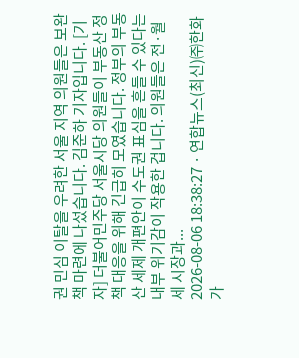권 민심 이탈을 우려한 서울 지역 의원들은 보완책 마련에 나섰습니다. 김준하 기자입니다. [기자] 더불어민주당 서울시당 의원들이 부동산 정책 대응을 위해 긴급히 모였습니다. 정부의 부동산 세제 개편안이 수도권 표심을 흔들 수 있다는 내부 위기감이 작용한 겁니다. 의원들은 전·월세 시장과...
2026-08-06 18:38:27 · 연합뉴스(최신)㈜한화가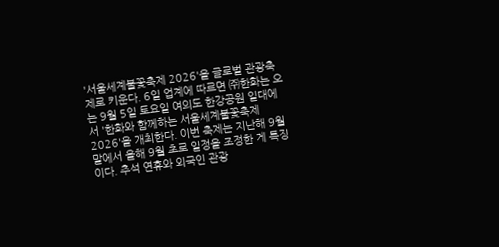'서울세계불꽃축제 2026'을 글로벌 관광축제로 키운다. 6일 업계에 따르면 ㈜한화는 오는 9월 5일 토요일 여의도 한강공원 일대에서 '한화와 함께하는 서울세계불꽃축제 2026'을 개최한다. 이번 축제는 지난해 9월 말에서 올해 9월 초로 일정을 조정한 게 특징이다. 추석 연휴와 외국인 관광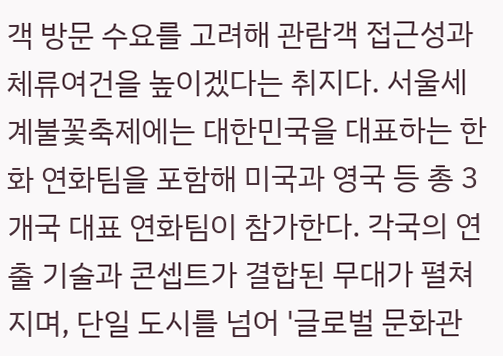객 방문 수요를 고려해 관람객 접근성과 체류여건을 높이겠다는 취지다. 서울세계불꽃축제에는 대한민국을 대표하는 한화 연화팀을 포함해 미국과 영국 등 총 3개국 대표 연화팀이 참가한다. 각국의 연출 기술과 콘셉트가 결합된 무대가 펼쳐지며, 단일 도시를 넘어 '글로벌 문화관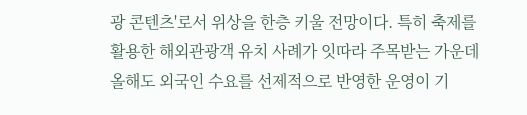광 콘텐츠'로서 위상을 한층 키울 전망이다. 특히 축제를 활용한 해외관광객 유치 사례가 잇따라 주목받는 가운데 올해도 외국인 수요를 선제적으로 반영한 운영이 기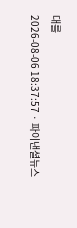대를
2026-08-06 18:37:57 · 파이낸셜뉴스